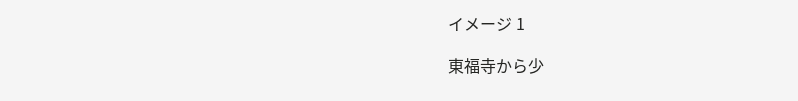イメージ 1

東福寺から少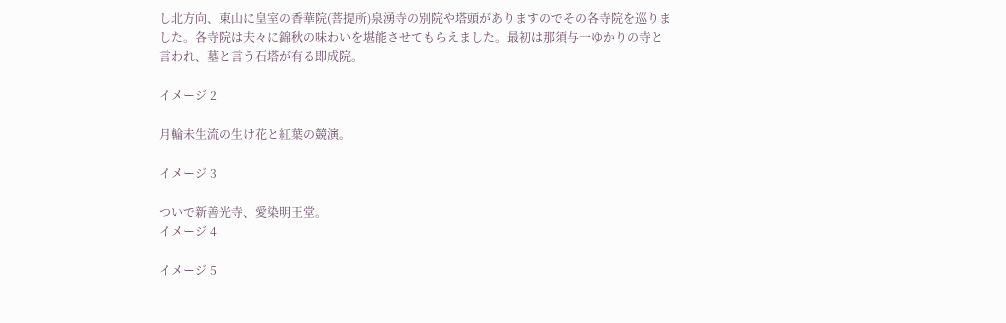し北方向、東山に皇室の香華院(菩提所)泉湧寺の別院や塔頭がありますのでその各寺院を巡りました。各寺院は夫々に錦秋の味わいを堪能させてもらえました。最初は那須与一ゆかりの寺と言われ、墓と言う石塔が有る即成院。

イメージ 2

月輪未生流の生け花と紅葉の競演。

イメージ 3

ついで新善光寺、愛染明王堂。
イメージ 4

イメージ 5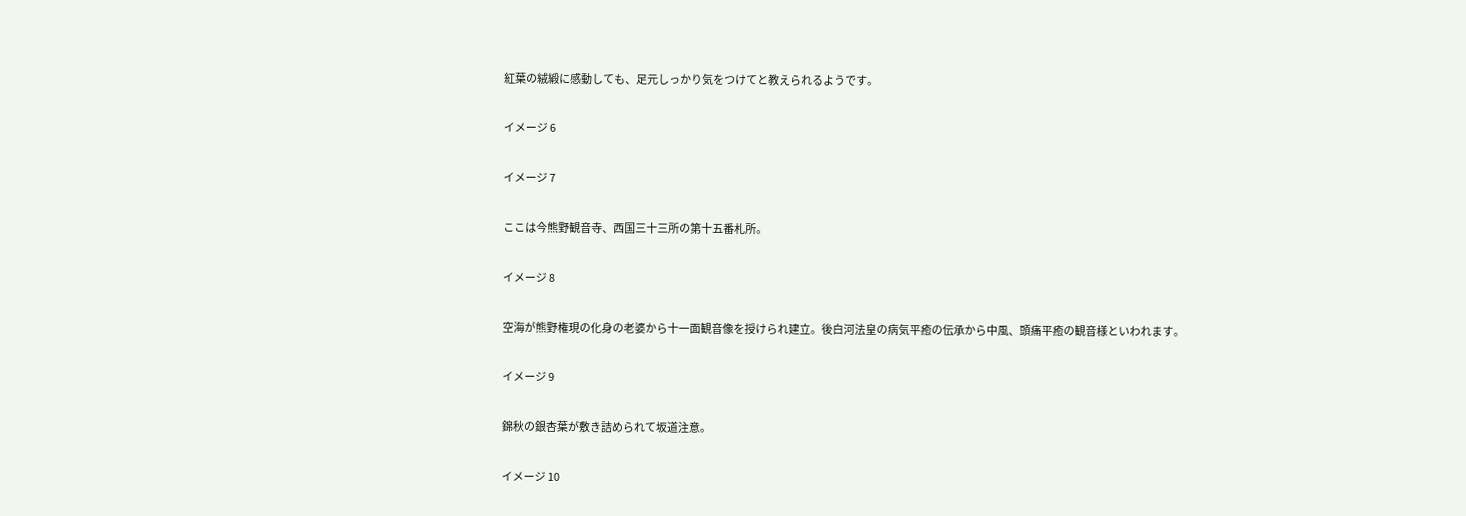紅葉の絨緞に感動しても、足元しっかり気をつけてと教えられるようです。

イメージ 6

イメージ 7

ここは今熊野観音寺、西国三十三所の第十五番札所。

イメージ 8

空海が熊野権現の化身の老婆から十一面観音像を授けられ建立。後白河法皇の病気平癒の伝承から中風、頭痛平癒の観音様といわれます。

イメージ 9

錦秋の銀杏葉が敷き詰められて坂道注意。

イメージ 10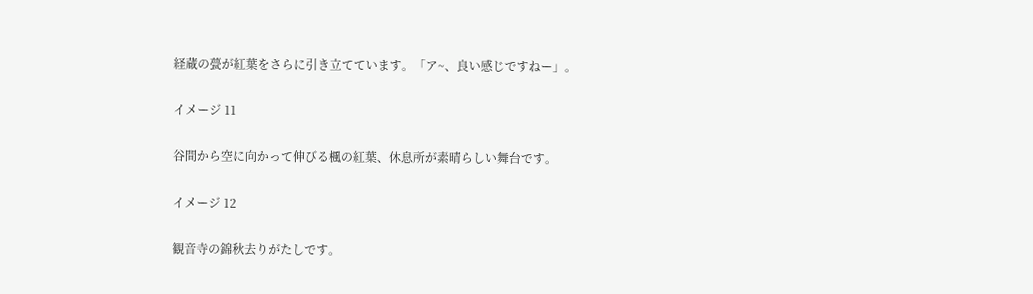経蔵の甍が紅葉をさらに引き立てています。「ア~、良い感じですねー」。

イメージ 11

谷間から空に向かって伸びる楓の紅葉、休息所が素晴らしい舞台です。

イメージ 12

観音寺の錦秋去りがたしです。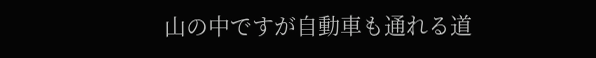山の中ですが自動車も通れる道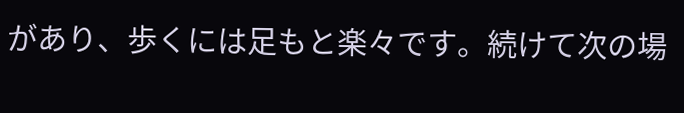があり、歩くには足もと楽々です。続けて次の場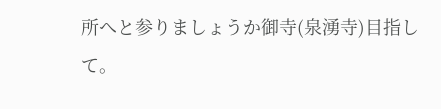所へと参りましょうか御寺(泉湧寺)目指して。